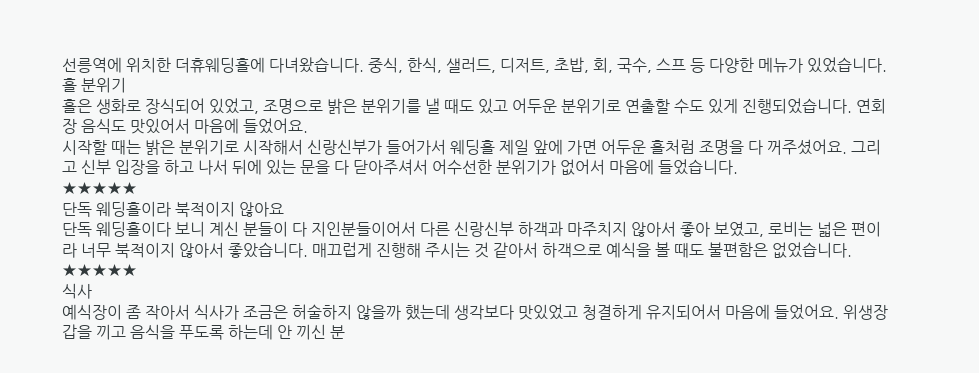선릉역에 위치한 더휴웨딩홀에 다녀왔습니다. 중식, 한식, 샐러드, 디저트, 초밥, 회, 국수, 스프 등 다양한 메뉴가 있었습니다.
홀 분위기
홀은 생화로 장식되어 있었고, 조명으로 밝은 분위기를 낼 때도 있고 어두운 분위기로 연출할 수도 있게 진행되었습니다. 연회장 음식도 맛있어서 마음에 들었어요.
시작할 때는 밝은 분위기로 시작해서 신랑신부가 들어가서 웨딩홀 제일 앞에 가면 어두운 홀처럼 조명을 다 꺼주셨어요. 그리고 신부 입장을 하고 나서 뒤에 있는 문을 다 닫아주셔서 어수선한 분위기가 없어서 마음에 들었습니다.
★★★★★
단독 웨딩홀이라 북적이지 않아요
단독 웨딩홀이다 보니 계신 분들이 다 지인분들이어서 다른 신랑신부 하객과 마주치지 않아서 좋아 보였고, 로비는 넓은 편이라 너무 북적이지 않아서 좋았습니다. 매끄럽게 진행해 주시는 것 같아서 하객으로 예식을 볼 때도 불편함은 없었습니다.
★★★★★
식사
예식장이 좀 작아서 식사가 조금은 허술하지 않을까 했는데 생각보다 맛있었고 청결하게 유지되어서 마음에 들었어요. 위생장갑을 끼고 음식을 푸도록 하는데 안 끼신 분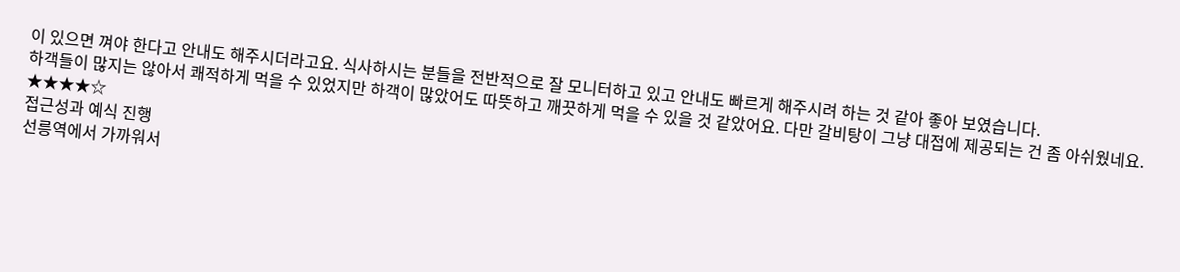이 있으면 껴야 한다고 안내도 해주시더라고요. 식사하시는 분들을 전반적으로 잘 모니터하고 있고 안내도 빠르게 해주시려 하는 것 같아 좋아 보였습니다.
하객들이 많지는 않아서 쾌적하게 먹을 수 있었지만 하객이 많았어도 따뜻하고 깨끗하게 먹을 수 있을 것 같았어요. 다만 갈비탕이 그냥 대접에 제공되는 건 좀 아쉬웠네요.
★★★★☆
접근성과 예식 진행
선릉역에서 가까워서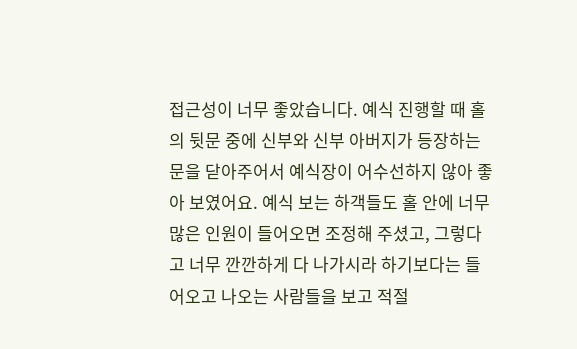접근성이 너무 좋았습니다. 예식 진행할 때 홀의 뒷문 중에 신부와 신부 아버지가 등장하는 문을 닫아주어서 예식장이 어수선하지 않아 좋아 보였어요. 예식 보는 하객들도 홀 안에 너무 많은 인원이 들어오면 조정해 주셨고, 그렇다고 너무 깐깐하게 다 나가시라 하기보다는 들어오고 나오는 사람들을 보고 적절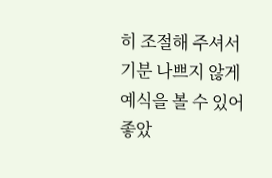히 조절해 주셔서 기분 나쁘지 않게 예식을 볼 수 있어 좋았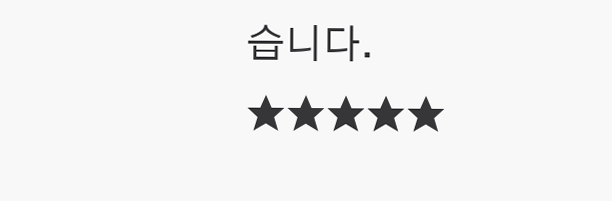습니다.
★★★★★